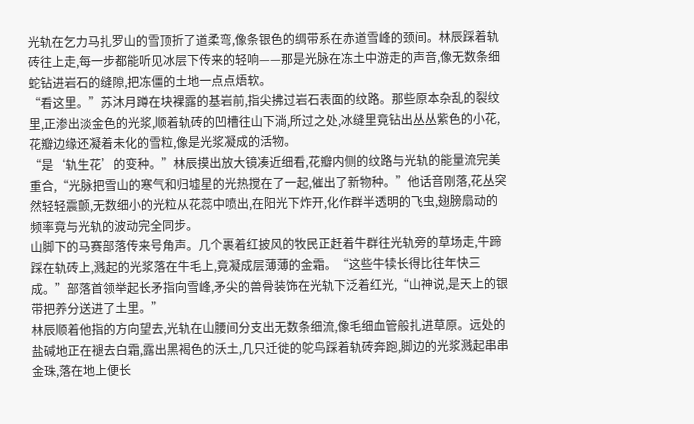光轨在乞力马扎罗山的雪顶折了道柔弯,像条银色的绸带系在赤道雪峰的颈间。林辰踩着轨砖往上走,每一步都能听见冰层下传来的轻响——那是光脉在冻土中游走的声音,像无数条细蛇钻进岩石的缝隙,把冻僵的土地一点点焐软。
“看这里。”苏沐月蹲在块裸露的基岩前,指尖拂过岩石表面的纹路。那些原本杂乱的裂纹里,正渗出淡金色的光浆,顺着轨砖的凹槽往山下淌,所过之处,冰缝里竟钻出丛丛紫色的小花,花瓣边缘还凝着未化的雪粒,像是光浆凝成的活物。
“是‘轨生花’的变种。”林辰摸出放大镜凑近细看,花瓣内侧的纹路与光轨的能量流完美重合,“光脉把雪山的寒气和归墟星的光热搅在了一起,催出了新物种。”他话音刚落,花丛突然轻轻震颤,无数细小的光粒从花蕊中喷出,在阳光下炸开,化作群半透明的飞虫,翅膀扇动的频率竟与光轨的波动完全同步。
山脚下的马赛部落传来号角声。几个裹着红披风的牧民正赶着牛群往光轨旁的草场走,牛蹄踩在轨砖上,溅起的光浆落在牛毛上,竟凝成层薄薄的金霜。“这些牛犊长得比往年快三成。”部落首领举起长矛指向雪峰,矛尖的兽骨装饰在光轨下泛着红光,“山神说,是天上的银带把养分送进了土里。”
林辰顺着他指的方向望去,光轨在山腰间分支出无数条细流,像毛细血管般扎进草原。远处的盐碱地正在褪去白霜,露出黑褐色的沃土,几只迁徙的鸵鸟踩着轨砖奔跑,脚边的光浆溅起串串金珠,落在地上便长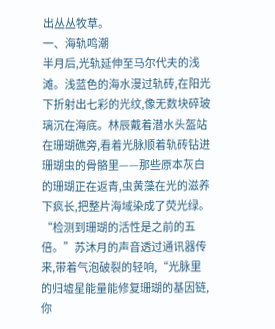出丛丛牧草。
一、海轨鸣潮
半月后,光轨延伸至马尔代夫的浅滩。浅蓝色的海水漫过轨砖,在阳光下折射出七彩的光纹,像无数块碎玻璃沉在海底。林辰戴着潜水头盔站在珊瑚礁旁,看着光脉顺着轨砖钻进珊瑚虫的骨骼里——那些原本灰白的珊瑚正在返青,虫黄藻在光的滋养下疯长,把整片海域染成了荧光绿。
“检测到珊瑚的活性是之前的五倍。”苏沐月的声音透过通讯器传来,带着气泡破裂的轻响,“光脉里的归墟星能量能修复珊瑚的基因链,你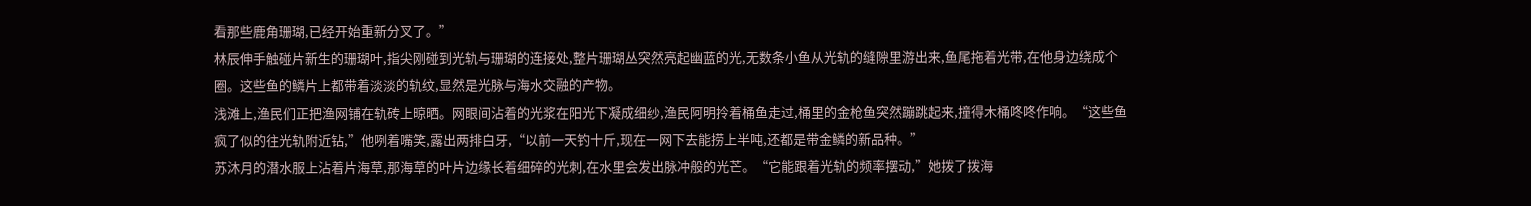看那些鹿角珊瑚,已经开始重新分叉了。”
林辰伸手触碰片新生的珊瑚叶,指尖刚碰到光轨与珊瑚的连接处,整片珊瑚丛突然亮起幽蓝的光,无数条小鱼从光轨的缝隙里游出来,鱼尾拖着光带,在他身边绕成个圈。这些鱼的鳞片上都带着淡淡的轨纹,显然是光脉与海水交融的产物。
浅滩上,渔民们正把渔网铺在轨砖上晾晒。网眼间沾着的光浆在阳光下凝成细纱,渔民阿明拎着桶鱼走过,桶里的金枪鱼突然蹦跳起来,撞得木桶咚咚作响。“这些鱼疯了似的往光轨附近钻,”他咧着嘴笑,露出两排白牙,“以前一天钓十斤,现在一网下去能捞上半吨,还都是带金鳞的新品种。”
苏沐月的潜水服上沾着片海草,那海草的叶片边缘长着细碎的光刺,在水里会发出脉冲般的光芒。“它能跟着光轨的频率摆动,”她拨了拨海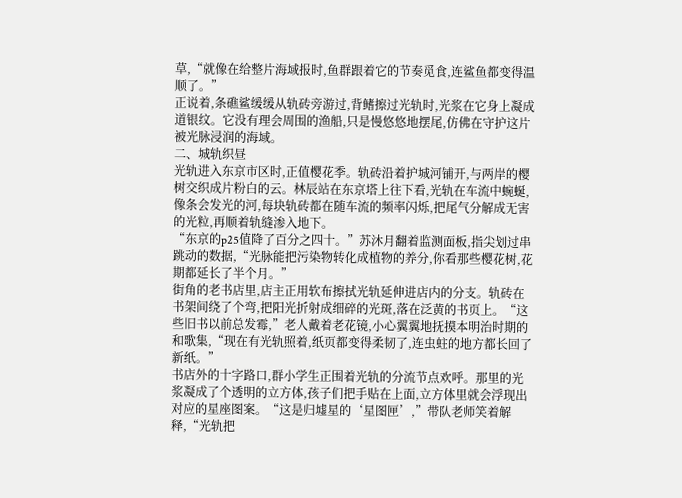草,“就像在给整片海域报时,鱼群跟着它的节奏觅食,连鲨鱼都变得温顺了。”
正说着,条礁鲨缓缓从轨砖旁游过,背鳍擦过光轨时,光浆在它身上凝成道银纹。它没有理会周围的渔船,只是慢悠悠地摆尾,仿佛在守护这片被光脉浸润的海域。
二、城轨织昼
光轨进入东京市区时,正值樱花季。轨砖沿着护城河铺开,与两岸的樱树交织成片粉白的云。林辰站在东京塔上往下看,光轨在车流中蜿蜒,像条会发光的河,每块轨砖都在随车流的频率闪烁,把尾气分解成无害的光粒,再顺着轨缝渗入地下。
“东京的p25值降了百分之四十。”苏沐月翻着监测面板,指尖划过串跳动的数据,“光脉能把污染物转化成植物的养分,你看那些樱花树,花期都延长了半个月。”
街角的老书店里,店主正用软布擦拭光轨延伸进店内的分支。轨砖在书架间绕了个弯,把阳光折射成细碎的光斑,落在泛黄的书页上。“这些旧书以前总发霉,”老人戴着老花镜,小心翼翼地抚摸本明治时期的和歌集,“现在有光轨照着,纸页都变得柔韧了,连虫蛀的地方都长回了新纸。”
书店外的十字路口,群小学生正围着光轨的分流节点欢呼。那里的光浆凝成了个透明的立方体,孩子们把手贴在上面,立方体里就会浮现出对应的星座图案。“这是归墟星的‘星图匣’,”带队老师笑着解释,“光轨把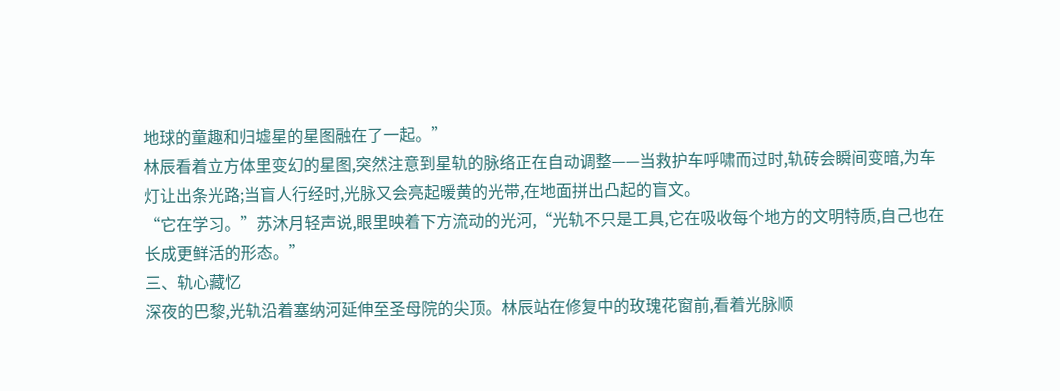地球的童趣和归墟星的星图融在了一起。”
林辰看着立方体里变幻的星图,突然注意到星轨的脉络正在自动调整——当救护车呼啸而过时,轨砖会瞬间变暗,为车灯让出条光路;当盲人行经时,光脉又会亮起暖黄的光带,在地面拼出凸起的盲文。
“它在学习。”苏沐月轻声说,眼里映着下方流动的光河,“光轨不只是工具,它在吸收每个地方的文明特质,自己也在长成更鲜活的形态。”
三、轨心藏忆
深夜的巴黎,光轨沿着塞纳河延伸至圣母院的尖顶。林辰站在修复中的玫瑰花窗前,看着光脉顺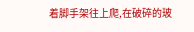着脚手架往上爬,在破碎的玻